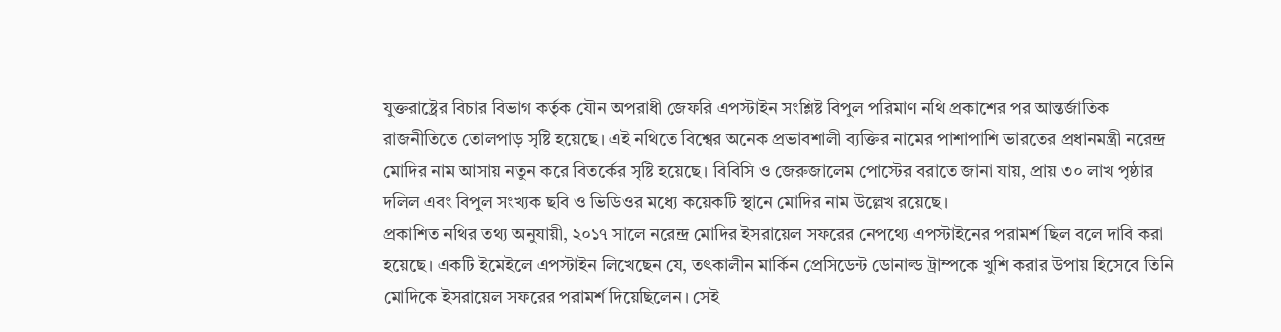যুক্তরাষ্ট্রের বিচার বিভাগ কর্তৃক যৌন অপরাধী জেফরি এপস্টাইন সংশ্লিষ্ট বিপুল পরিমাণ নথি প্রকাশের পর আন্তর্জাতিক রাজনীতিতে তোলপাড় সৃষ্টি হয়েছে। এই নথিতে বিশ্বের অনেক প্রভাবশালী ব্যক্তির নামের পাশাপাশি ভারতের প্রধানমন্ত্রী নরেন্দ্র মোদির নাম আসায় নতুন করে বিতর্কের সৃষ্টি হয়েছে। বিবিসি ও জেরুজালেম পোস্টের বরাতে জানা যায়, প্রায় ৩০ লাখ পৃষ্ঠার দলিল এবং বিপুল সংখ্যক ছবি ও ভিডিওর মধ্যে কয়েকটি স্থানে মোদির নাম উল্লেখ রয়েছে।
প্রকাশিত নথির তথ্য অনুযায়ী, ২০১৭ সালে নরেন্দ্র মোদির ইসরায়েল সফরের নেপথ্যে এপস্টাইনের পরামর্শ ছিল বলে দাবি করা হয়েছে। একটি ইমেইলে এপস্টাইন লিখেছেন যে, তৎকালীন মার্কিন প্রেসিডেন্ট ডোনাল্ড ট্রাম্পকে খুশি করার উপায় হিসেবে তিনি মোদিকে ইসরায়েল সফরের পরামর্শ দিয়েছিলেন। সেই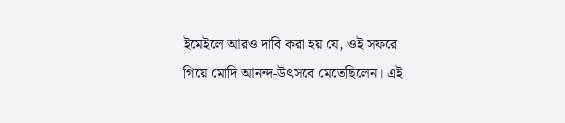ইমেইলে আরও দাবি করা হয় যে, ওই সফরে গিয়ে মোদি আনন্দ-উৎসবে মেতেছিলেন। এই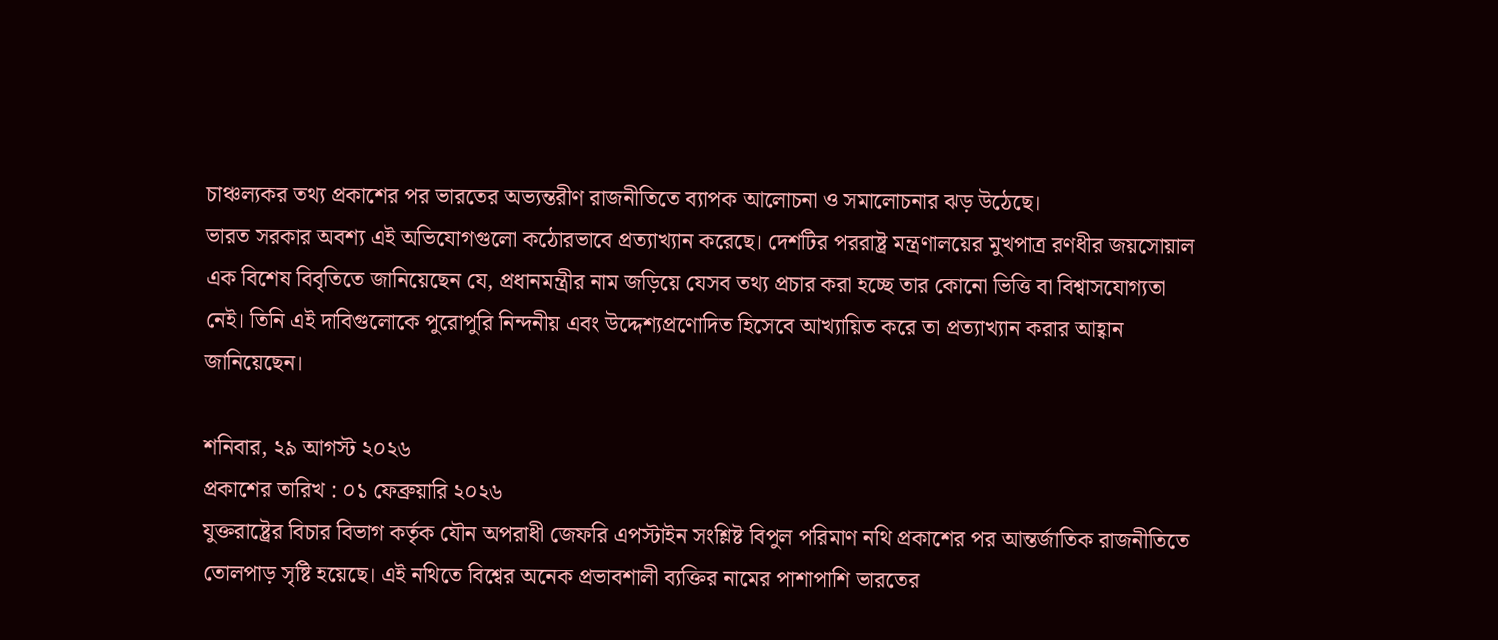চাঞ্চল্যকর তথ্য প্রকাশের পর ভারতের অভ্যন্তরীণ রাজনীতিতে ব্যাপক আলোচনা ও সমালোচনার ঝড় উঠেছে।
ভারত সরকার অবশ্য এই অভিযোগগুলো কঠোরভাবে প্রত্যাখ্যান করেছে। দেশটির পররাষ্ট্র মন্ত্রণালয়ের মুখপাত্র রণধীর জয়সোয়াল এক বিশেষ বিবৃতিতে জানিয়েছেন যে, প্রধানমন্ত্রীর নাম জড়িয়ে যেসব তথ্য প্রচার করা হচ্ছে তার কোনো ভিত্তি বা বিশ্বাসযোগ্যতা নেই। তিনি এই দাবিগুলোকে পুরোপুরি নিন্দনীয় এবং উদ্দেশ্যপ্রণোদিত হিসেবে আখ্যায়িত করে তা প্রত্যাখ্যান করার আহ্বান জানিয়েছেন।

শনিবার, ২৯ আগস্ট ২০২৬
প্রকাশের তারিখ : ০১ ফেব্রুয়ারি ২০২৬
যুক্তরাষ্ট্রের বিচার বিভাগ কর্তৃক যৌন অপরাধী জেফরি এপস্টাইন সংশ্লিষ্ট বিপুল পরিমাণ নথি প্রকাশের পর আন্তর্জাতিক রাজনীতিতে তোলপাড় সৃষ্টি হয়েছে। এই নথিতে বিশ্বের অনেক প্রভাবশালী ব্যক্তির নামের পাশাপাশি ভারতের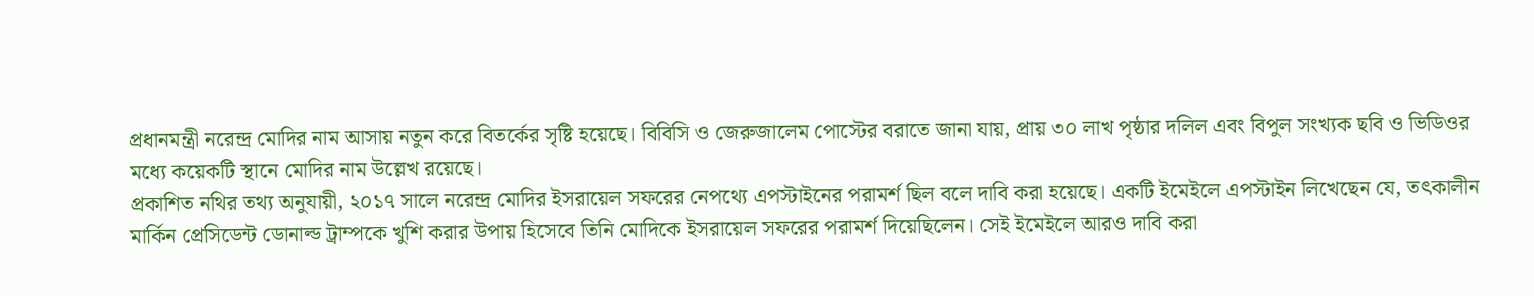প্রধানমন্ত্রী নরেন্দ্র মোদির নাম আসায় নতুন করে বিতর্কের সৃষ্টি হয়েছে। বিবিসি ও জেরুজালেম পোস্টের বরাতে জানা যায়, প্রায় ৩০ লাখ পৃষ্ঠার দলিল এবং বিপুল সংখ্যক ছবি ও ভিডিওর মধ্যে কয়েকটি স্থানে মোদির নাম উল্লেখ রয়েছে।
প্রকাশিত নথির তথ্য অনুযায়ী, ২০১৭ সালে নরেন্দ্র মোদির ইসরায়েল সফরের নেপথ্যে এপস্টাইনের পরামর্শ ছিল বলে দাবি করা হয়েছে। একটি ইমেইলে এপস্টাইন লিখেছেন যে, তৎকালীন মার্কিন প্রেসিডেন্ট ডোনাল্ড ট্রাম্পকে খুশি করার উপায় হিসেবে তিনি মোদিকে ইসরায়েল সফরের পরামর্শ দিয়েছিলেন। সেই ইমেইলে আরও দাবি করা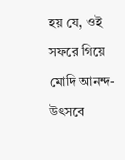হয় যে, ওই সফরে গিয়ে মোদি আনন্দ-উৎসবে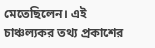মেতেছিলেন। এই চাঞ্চল্যকর তথ্য প্রকাশের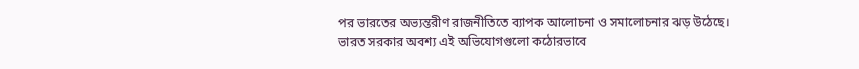পর ভারতের অভ্যন্তরীণ রাজনীতিতে ব্যাপক আলোচনা ও সমালোচনার ঝড় উঠেছে।
ভারত সরকার অবশ্য এই অভিযোগগুলো কঠোরভাবে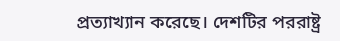প্রত্যাখ্যান করেছে। দেশটির পররাষ্ট্র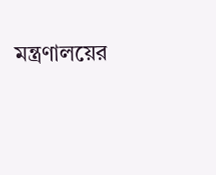মন্ত্রণালয়ের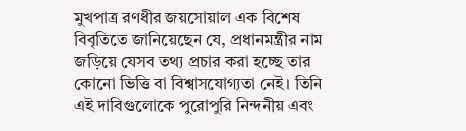মুখপাত্র রণধীর জয়সোয়াল এক বিশেষ বিবৃতিতে জানিয়েছেন যে, প্রধানমন্ত্রীর নাম জড়িয়ে যেসব তথ্য প্রচার করা হচ্ছে তার কোনো ভিত্তি বা বিশ্বাসযোগ্যতা নেই। তিনি এই দাবিগুলোকে পুরোপুরি নিন্দনীয় এবং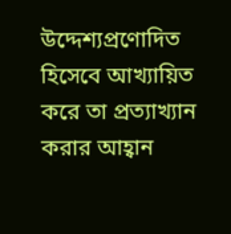উদ্দেশ্যপ্রণোদিত হিসেবে আখ্যায়িত করে তা প্রত্যাখ্যান করার আহ্বান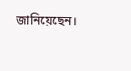জানিয়েছেন।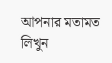আপনার মতামত লিখুন